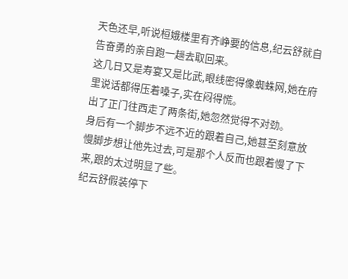天色还早,听说桓娥楼里有齐峥要的信息,纪云舒就自告奋勇的亲自跑一趟去取回来。
这几日又是寿宴又是比武,眼线密得像蜘蛛网,她在府里说话都得压着嗓子,实在闷得慌。
出了正门往西走了两条街,她忽然觉得不对劲。
身后有一个脚步不远不近的跟着自己,她甚至刻意放慢脚步想让他先过去,可是那个人反而也跟着慢了下来,跟的太过明显了些。
纪云舒假装停下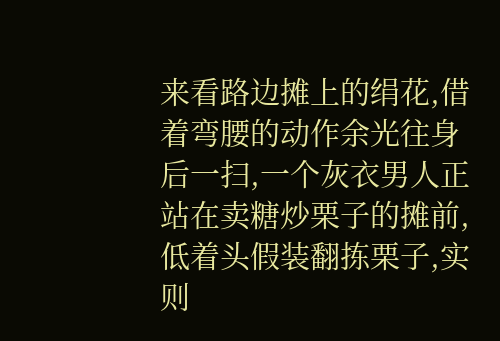来看路边摊上的绢花,借着弯腰的动作余光往身后一扫,一个灰衣男人正站在卖糖炒栗子的摊前,低着头假装翻拣栗子,实则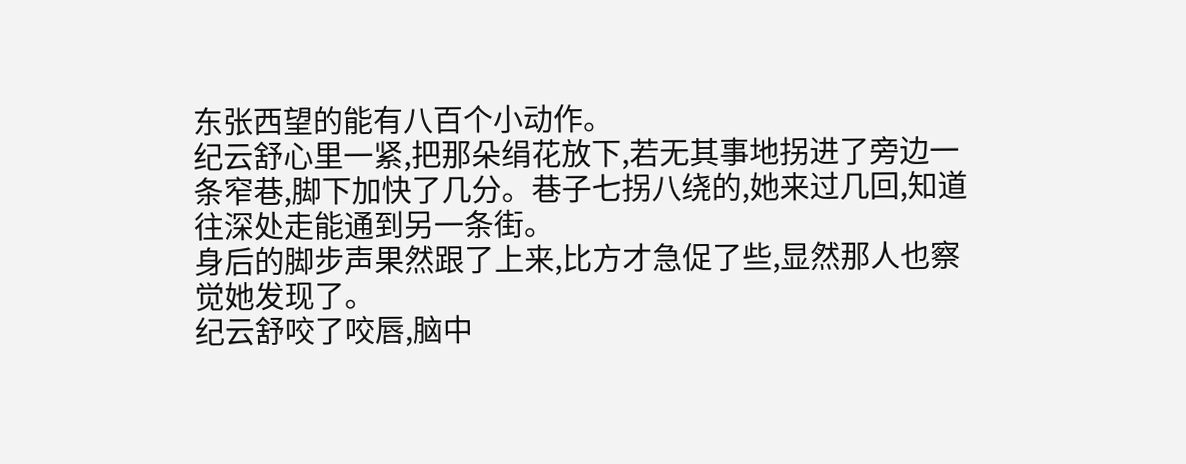东张西望的能有八百个小动作。
纪云舒心里一紧,把那朵绢花放下,若无其事地拐进了旁边一条窄巷,脚下加快了几分。巷子七拐八绕的,她来过几回,知道往深处走能通到另一条街。
身后的脚步声果然跟了上来,比方才急促了些,显然那人也察觉她发现了。
纪云舒咬了咬唇,脑中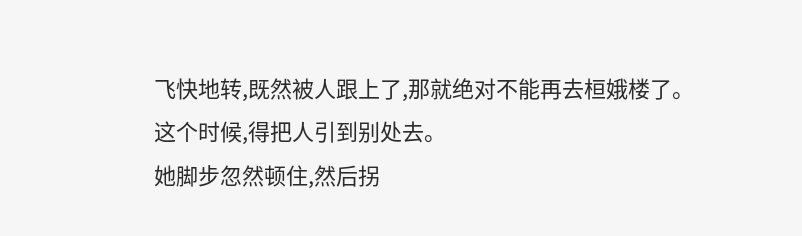飞快地转,既然被人跟上了,那就绝对不能再去桓娥楼了。
这个时候,得把人引到别处去。
她脚步忽然顿住,然后拐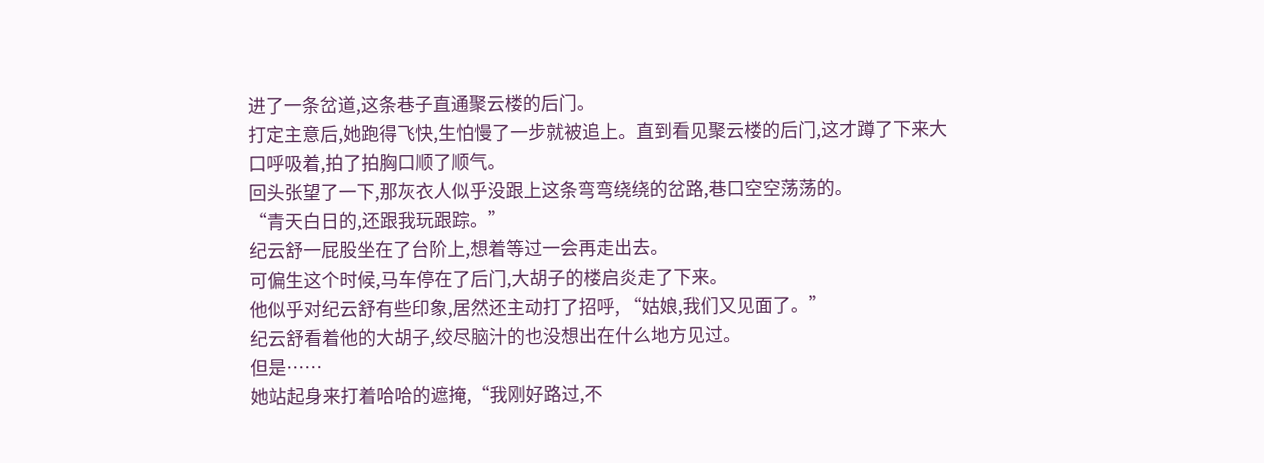进了一条岔道,这条巷子直通聚云楼的后门。
打定主意后,她跑得飞快,生怕慢了一步就被追上。直到看见聚云楼的后门,这才蹲了下来大口呼吸着,拍了拍胸口顺了顺气。
回头张望了一下,那灰衣人似乎没跟上这条弯弯绕绕的岔路,巷口空空荡荡的。
“青天白日的,还跟我玩跟踪。”
纪云舒一屁股坐在了台阶上,想着等过一会再走出去。
可偏生这个时候,马车停在了后门,大胡子的楼启炎走了下来。
他似乎对纪云舒有些印象,居然还主动打了招呼, “姑娘,我们又见面了。”
纪云舒看着他的大胡子,绞尽脑汁的也没想出在什么地方见过。
但是……
她站起身来打着哈哈的遮掩,“我刚好路过,不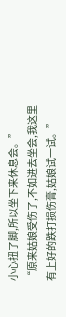小心扭了脚,所以坐下来休息会。”
“原来姑娘受伤了,不如进去坐会,我这里有上好的跌打损伤膏,姑娘试一试。”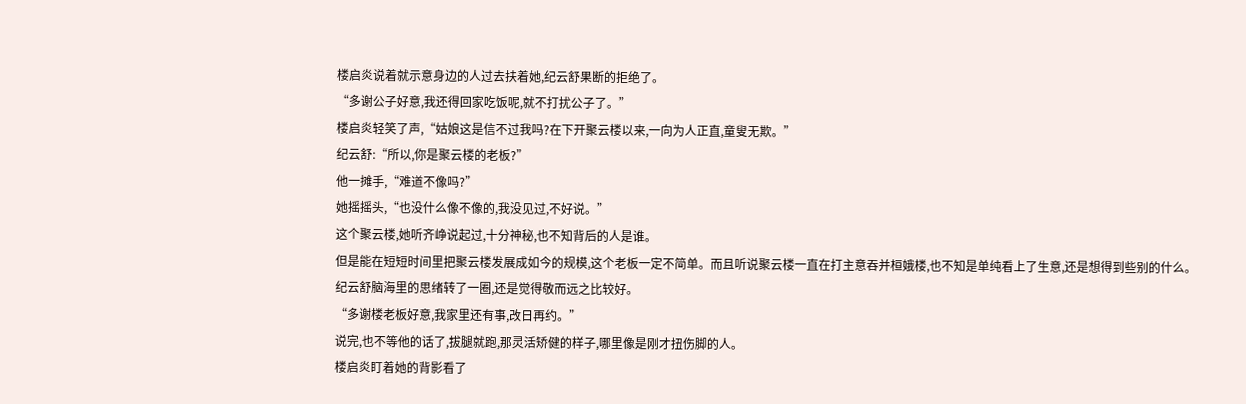楼启炎说着就示意身边的人过去扶着她,纪云舒果断的拒绝了。
“多谢公子好意,我还得回家吃饭呢,就不打扰公子了。”
楼启炎轻笑了声,“姑娘这是信不过我吗?在下开聚云楼以来,一向为人正直,童叟无欺。”
纪云舒:“所以,你是聚云楼的老板?”
他一摊手,“难道不像吗?”
她摇摇头,“也没什么像不像的,我没见过,不好说。”
这个聚云楼,她听齐峥说起过,十分神秘,也不知背后的人是谁。
但是能在短短时间里把聚云楼发展成如今的规模,这个老板一定不简单。而且听说聚云楼一直在打主意吞并桓娥楼,也不知是单纯看上了生意,还是想得到些别的什么。
纪云舒脑海里的思绪转了一圈,还是觉得敬而远之比较好。
“多谢楼老板好意,我家里还有事,改日再约。”
说完,也不等他的话了,拔腿就跑,那灵活矫健的样子,哪里像是刚才扭伤脚的人。
楼启炎盯着她的背影看了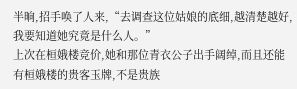半晌,招手唤了人来,“去调查这位姑娘的底细,越清楚越好,我要知道她究竟是什么人。”
上次在桓娥楼竞价,她和那位青衣公子出手阔绰,而且还能有桓娥楼的贵客玉牌,不是贵族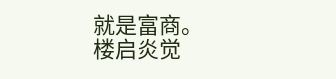就是富商。
楼启炎觉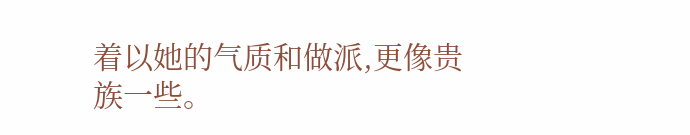着以她的气质和做派,更像贵族一些。